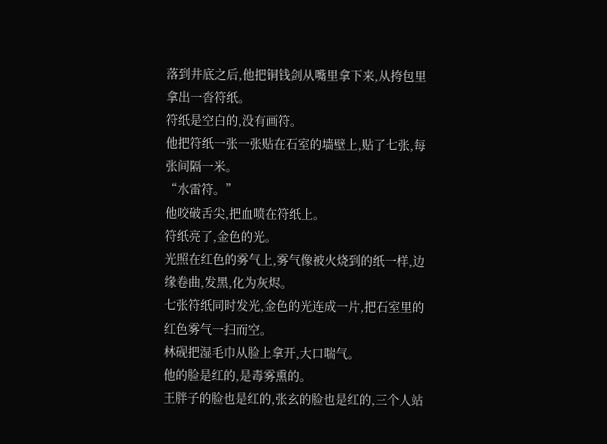落到井底之后,他把铜钱剑从嘴里拿下来,从挎包里拿出一沓符纸。
符纸是空白的,没有画符。
他把符纸一张一张贴在石室的墙壁上,贴了七张,每张间隔一米。
“水雷符。”
他咬破舌尖,把血喷在符纸上。
符纸亮了,金色的光。
光照在红色的雾气上,雾气像被火烧到的纸一样,边缘卷曲,发黑,化为灰烬。
七张符纸同时发光,金色的光连成一片,把石室里的红色雾气一扫而空。
林砚把湿毛巾从脸上拿开,大口喘气。
他的脸是红的,是毒雾熏的。
王胖子的脸也是红的,张玄的脸也是红的,三个人站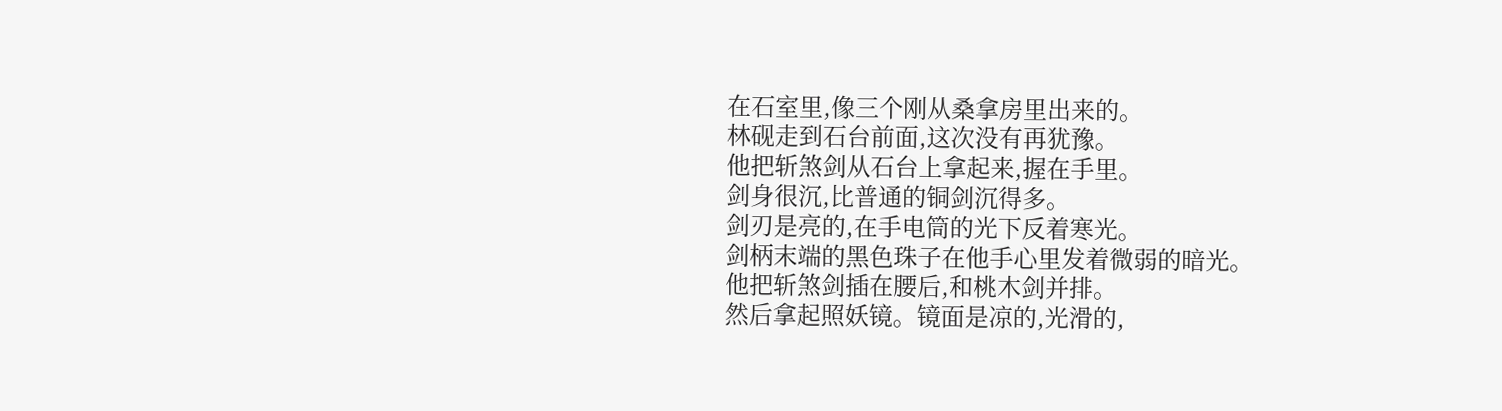在石室里,像三个刚从桑拿房里出来的。
林砚走到石台前面,这次没有再犹豫。
他把斩煞剑从石台上拿起来,握在手里。
剑身很沉,比普通的铜剑沉得多。
剑刃是亮的,在手电筒的光下反着寒光。
剑柄末端的黑色珠子在他手心里发着微弱的暗光。
他把斩煞剑插在腰后,和桃木剑并排。
然后拿起照妖镜。镜面是凉的,光滑的,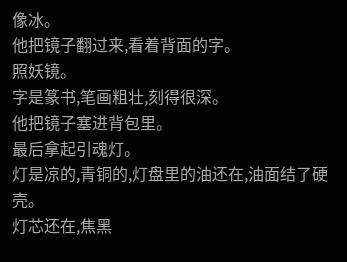像冰。
他把镜子翻过来,看着背面的字。
照妖镜。
字是篆书,笔画粗壮,刻得很深。
他把镜子塞进背包里。
最后拿起引魂灯。
灯是凉的,青铜的,灯盘里的油还在,油面结了硬壳。
灯芯还在,焦黑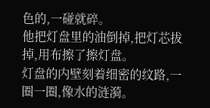色的,一碰就碎。
他把灯盘里的油倒掉,把灯芯拔掉,用布擦了擦灯盘。
灯盘的内壁刻着细密的纹路,一圈一圈,像水的涟漪。